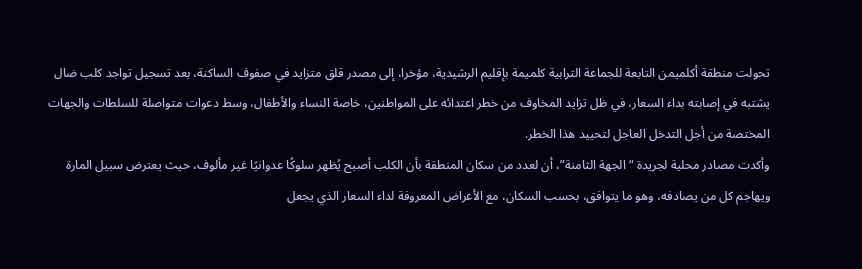تحولت منطقة أكلميمن التابعة للجماعة الترابية كلميمة بإقليم الرشيدية، مؤخرا، إلى مصدر قلق متزايد في صفوف الساكنة، بعد تسجيل تواجد كلب ضال يشتبه في إصابته بداء السعار، في ظل تزايد المخاوف من خطر اعتدائه على المواطنين، خاصة النساء والأطفال، وسط دعوات متواصلة للسلطات والجهات المختصة من أجل التدخل العاجل لتحييد هذا الخطر.
وأكدت مصادر محلية لجريدة “الجهة الثامنة”، أن لعدد من سكان المنطقة بأن الكلب أصبح يُظهر سلوكًا عدوانيًا غير مألوف، حيث يعترض سبيل المارة ويهاجم كل من يصادفه، وهو ما يتوافق، بحسب السكان، مع الأعراض المعروفة لداء السعار الذي يجعل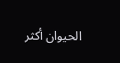الحيوان أكثر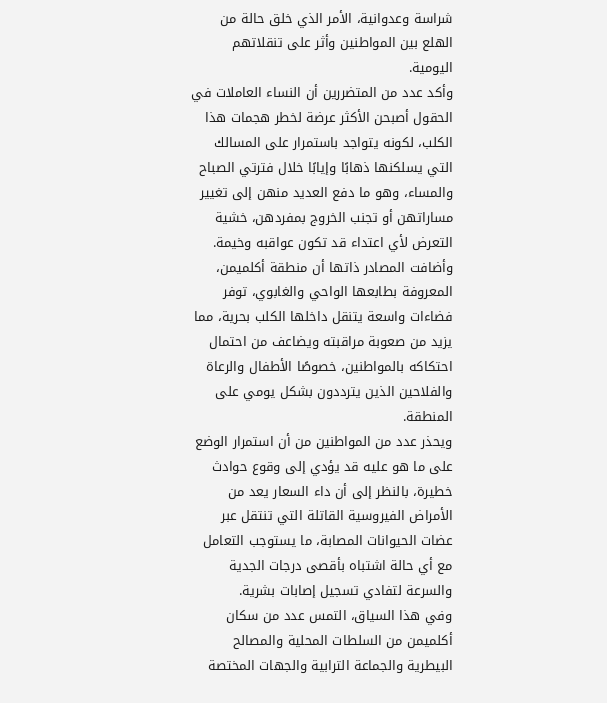شراسة وعدوانية، الأمر الذي خلق حالة من الهلع بين المواطنين وأثر على تنقلاتهم اليومية.
وأكد عدد من المتضررين أن النساء العاملات في الحقول أصبحن الأكثر عرضة لخطر هجمات هذا الكلب، لكونه يتواجد باستمرار على المسالك التي يسلكنها ذهابًا وإيابًا خلال فترتي الصباح والمساء، وهو ما دفع العديد منهن إلى تغيير مساراتهن أو تجنب الخروج بمفردهن، خشية التعرض لأي اعتداء قد تكون عواقبه وخيمة.
وأضافت المصادر ذاتها أن منطقة أكلميمن، المعروفة بطابعها الواحي والغابوي، توفر فضاءات واسعة يتنقل داخلها الكلب بحرية، مما يزيد من صعوبة مراقبته ويضاعف من احتمال احتكاكه بالمواطنين، خصوصًا الأطفال والرعاة والفلاحين الذين يترددون بشكل يومي على المنطقة.
ويحذر عدد من المواطنين من أن استمرار الوضع على ما هو عليه قد يؤدي إلى وقوع حوادث خطيرة، بالنظر إلى أن داء السعار يعد من الأمراض الفيروسية القاتلة التي تنتقل عبر عضات الحيوانات المصابة، ما يستوجب التعامل مع أي حالة اشتباه بأقصى درجات الجدية والسرعة لتفادي تسجيل إصابات بشرية.
وفي هذا السياق، التمس عدد من سكان أكلميمن من السلطات المحلية والمصالح البيطرية والجماعة الترابية والجهات المختصة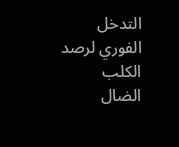التدخل الفوري لرصد الكلب الضال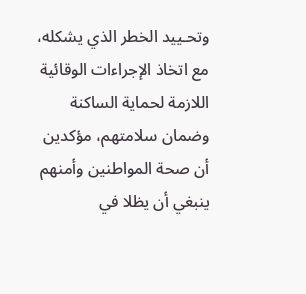وتحـييد الخطر الذي يشكله، مع اتخاذ الإجراءات الوقائية اللازمة لحماية الساكنة وضمان سلامتهم، مؤكدين أن صحة المواطنين وأمنهم ينبغي أن يظلا في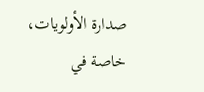صدارة الأولويات، خاصة في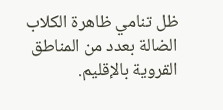ظل تنامي ظاهرة الكلاب الضالة بعدد من المناطق القروية بالإقليم.